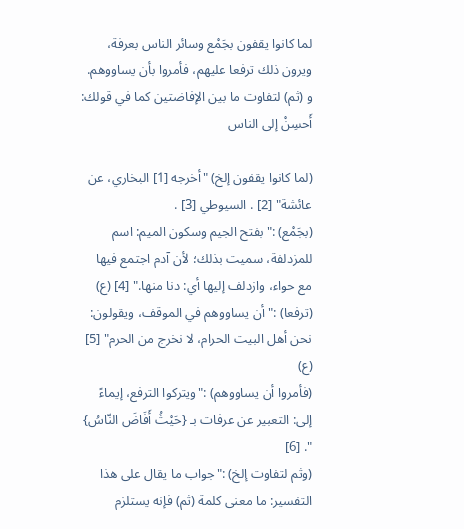لما كانوا يقفون بجَمْع وسائر الناس بعرفة، ويرون ذلك ترفعا عليهم، فأمروا بأن يساووهم.
و (ثم) لتفاوت ما بين الإفاضتين كما في قولك: أَحسِنْ إلى الناس

(لما كانوا يقفون إلخ) "أخرجه [1] البخاري، عن عائشة" [2] . السيوطي [3] .
(بجَمْع) :"بفتح الجيم وسكون الميم: اسم للمزدلفة، سميت بذلك؛ لأن آدم اجتمع فيها مع حواء، وازدلف إليها أي: دنا منها." [4] (ع)
(ترفعا) :"أن يساووهم في الموقف، ويقولون: نحن أهل البيت الحرام، لا نخرج من الحرم" [5] (ع)
(فأمروا أن يساووهم) :"ويتركوا الترفع، إيماءً إلى: التعبير عن عرفات بـ {حَيْثُ أَفَاضَ النّاسُ} ". [6]
(وثم لتفاوت إلخ) :"جواب ما يقال على هذا التفسير: ما معنى كلمة (ثم) فإنه يستلزم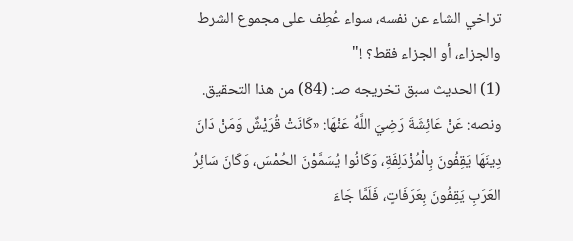تراخي الشاء عن نفسه، سواء عُطِف على مجموع الشرط والجزاء، أو الجزاء فقط؟ !"
(1) الحديث سبق تخريجه صـ: (84) من هذا التحقيق. ونصه: عَنْ عَائِشَةَ رَضِيَ اللَّهُ عَنْهَا: «كَانَتْ قُرَيْشٌ وَمَنْ دَانَ دِينَهَا يَقِفُونَ بِالْمُزْدَلِفَةِ، وَكَانُوا يُسَمَّوْنَ الحُمْسَ، وَكَانَ سَائِرُ العَرَبِ يَقِفُونَ بِعَرَفَاتٍ، فَلَمَّا جَاءَ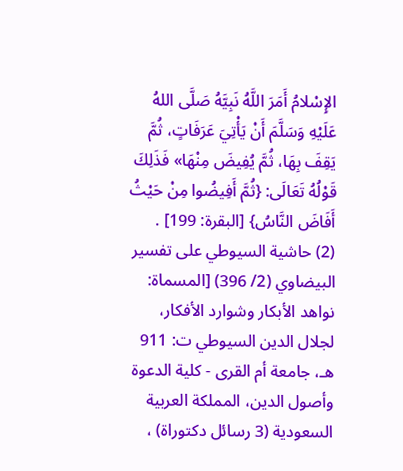الإِسْلامُ أَمَرَ اللَّهُ نَبِيَّهُ صَلَّى اللهُ عَلَيْهِ وَسَلَّمَ أَنْ يَأْتِيَ عَرَفَاتٍ، ثُمَّ يَقِفَ بِهَا، ثُمَّ يُفِيضَ مِنْهَا» فَذَلِكَ قَوْلُهُ تَعَالَى: {ثُمَّ أَفِيضُوا مِنْ حَيْثُ أَفَاضَ النَّاسُ} [البقرة: 199] .
(2) حاشية السيوطي على تفسير البيضاوي (2/ 396) [المسماة: نواهد الأبكار وشوارد الأفكار، لجلال الدين السيوطي ت: 911 هـ، جامعة أم القرى - كلية الدعوة وأصول الدين، المملكة العربية السعودية (3 رسائل دكتوراة) ،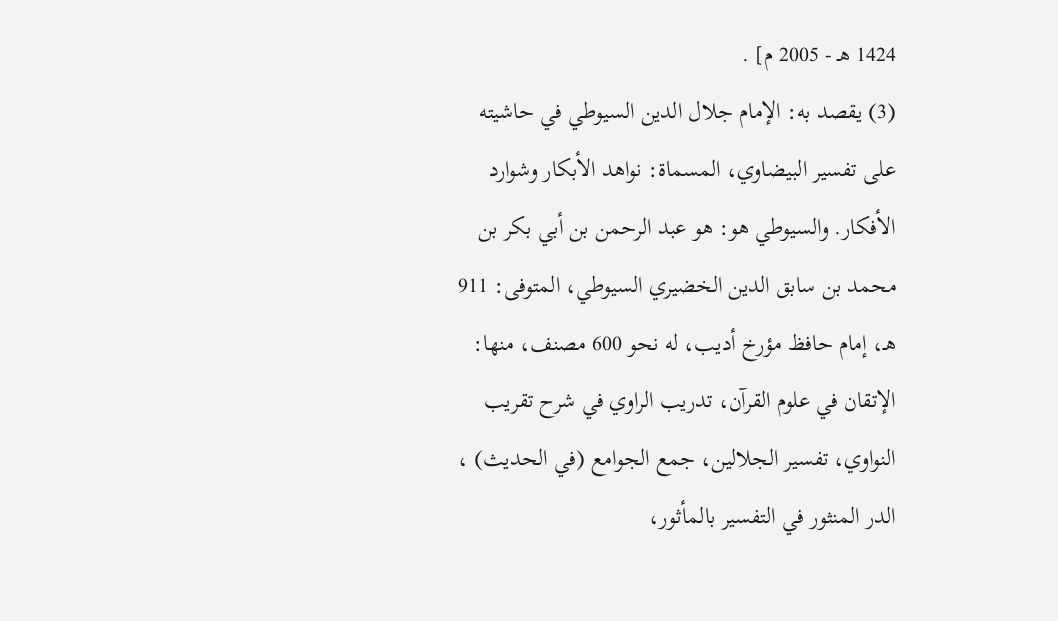1424 هـ - 2005 م] .
(3) يقصد به: الإمام جلال الدين السيوطي في حاشيته على تفسير البيضاوي، المسماة: نواهد الأبكار وشوارد الأفكار. والسيوطي هو: هو عبد الرحمن بن أبي بكر بن محمد بن سابق الدين الخضيري السيوطي، المتوفى: 911 هـ، إمام حافظ مؤرخ أديب، له نحو 600 مصنف، منها: الإتقان في علوم القرآن، تدريب الراوي في شرح تقريب النواوي، تفسير الجلالين، جمع الجوامع (في الحديث) ، الدر المنثور في التفسير بالمأثور،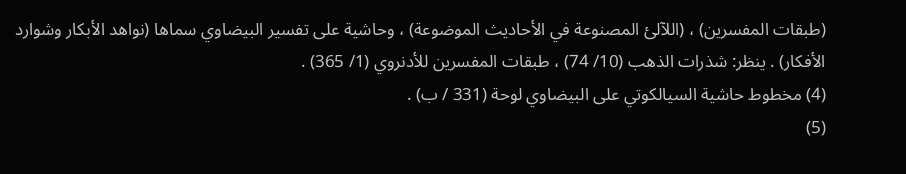(طبقات المفسرين) ، (اللآلئ المصنوعة في الأحاديث الموضوعة) ، وحاشية على تفسير البيضاوي سماها (نواهد الأبكار وشوارد الأفكار) . ينظر: شذرات الذهب (10/ 74) ، طبقات المفسرين للأدنروي (1/ 365) .
(4) مخطوط حاشية السيالكوتي على البيضاوي لوحة (331 / ب) .
(5)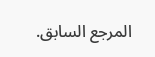المرجع السابق.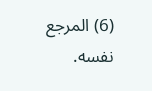(6) المرجع نفسه.